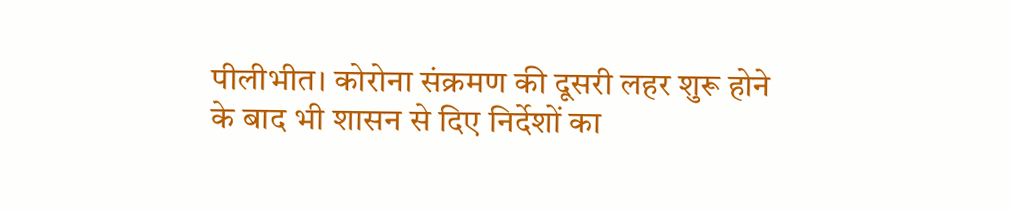पीलीभीत। कोरोना संक्रमण की दूसरी लहर शुरू होने के बाद भी शासन से दिए निर्देशों का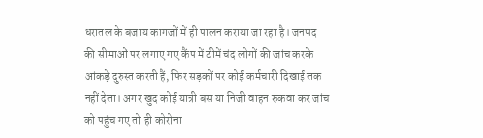धरातल के बजाय कागजों में ही पालन कराया जा रहा है। जनपद की सीमाओं पर लगाए गए कैंप में टीमें चंद लोगों की जांच करके आंकड़े दुरुस्त करती हैं, फिर सड़कों पर कोई कर्मचारी दिखाई तक नहीं देता। अगर खुद कोई यात्री बस या निजी वाहन रुकवा कर जांच को पहुंच गए तो ही कोरोना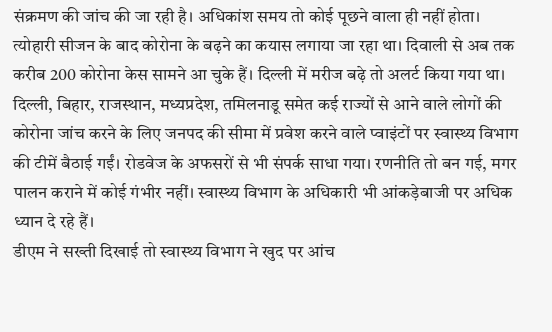संक्रमण की जांच की जा रही है। अधिकांश समय तो कोई पूछने वाला ही नहीं होता।
त्योहारी सीजन के बाद कोरोना के बढ़ने का कयास लगाया जा रहा था। दिवाली से अब तक करीब 200 कोरोना केस सामने आ चुके हैं। दिल्ली में मरीज बढ़े तो अलर्ट किया गया था। दिल्ली, बिहार, राजस्थान, मध्यप्रदेश, तमिलनाडू समेत कई राज्यों से आने वाले लोगों की कोरोना जांच करने के लिए जनपद की सीमा में प्रवेश करने वाले प्वाइंटों पर स्वास्थ्य विभाग की टीमें बैठाई गईं। रोडवेज के अफसरों से भी संपर्क साधा गया। रणनीति तो बन गई, मगर पालन कराने में कोई गंभीर नहीं। स्वास्थ्य विभाग के अधिकारी भी आंकड़ेबाजी पर अधिक ध्यान दे रहे हैं।
डीएम ने सख्ती दिखाई तो स्वास्थ्य विभाग ने खुद पर आंच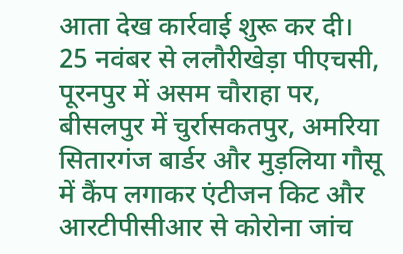आता देख कार्रवाई शुरू कर दी। 25 नवंबर से ललौरीखेड़ा पीएचसी, पूरनपुर में असम चौराहा पर, बीसलपुर में चुर्रासकतपुर, अमरिया सितारगंज बार्डर और मुड़लिया गौसू में कैंप लगाकर एंटीजन किट और आरटीपीसीआर से कोरोना जांच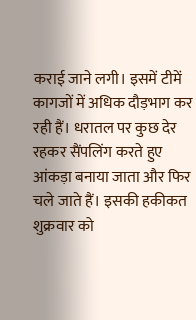कराई जाने लगी। इसमें टीमें कागजों में अधिक दौड़भाग कर रही हैं। धरातल पर कुछ देर रहकर सैंपलिंग करते हुए आंकड़ा बनाया जाता और फिर चले जाते हैं। इसकी हकीकत शुक्रवार को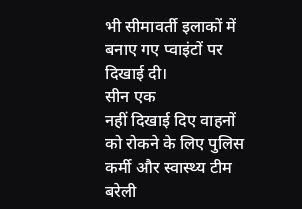भी सीमावर्ती इलाकों में बनाए गए प्वाइंटों पर दिखाई दी।
सीन एक
नहीं दिखाई दिए वाहनों को रोकने के लिए पुलिस कर्मी और स्वास्थ्य टीम
बरेली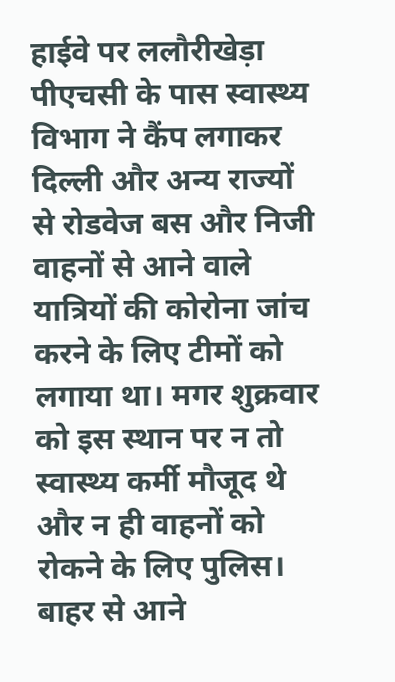हाईवे पर ललौरीखेड़ा पीएचसी के पास स्वास्थ्य विभाग ने कैंप लगाकर दिल्ली और अन्य राज्यों से रोडवेज बस और निजी वाहनों से आने वाले यात्रियों की कोरोना जांच करने के लिए टीमों को लगाया था। मगर शुक्रवार को इस स्थान पर न तो स्वास्थ्य कर्मी मौजूद थे और न ही वाहनों को रोकने के लिए पुलिस। बाहर से आने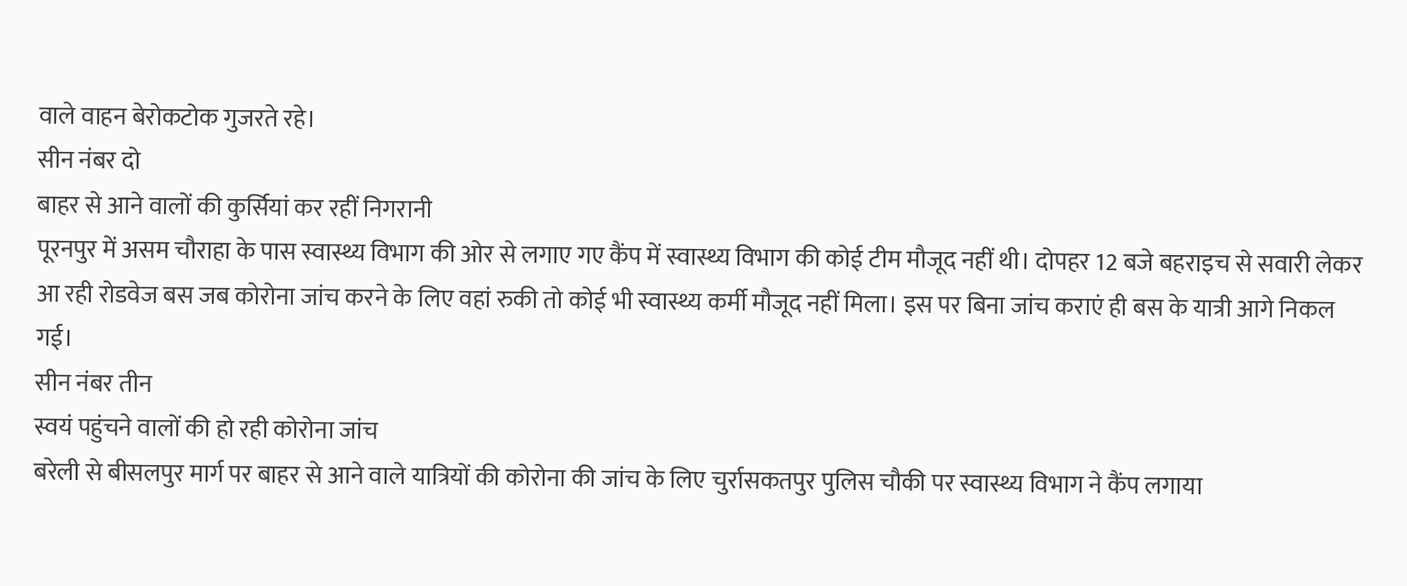वाले वाहन बेरोकटोक गुजरते रहे।
सीन नंबर दो
बाहर से आने वालों की कुर्सियां कर रहीं निगरानी
पूरनपुर में असम चौराहा के पास स्वास्थ्य विभाग की ओर से लगाए गए कैंप में स्वास्थ्य विभाग की कोई टीम मौजूद नहीं थी। दोपहर 12 बजे बहराइच से सवारी लेकर आ रही रोडवेज बस जब कोरोना जांच करने के लिए वहां रुकी तो कोई भी स्वास्थ्य कर्मी मौजूद नहीं मिला। इस पर बिना जांच कराएं ही बस के यात्री आगे निकल गई।
सीन नंबर तीन
स्वयं पहुंचने वालों की हो रही कोरोना जांच
बरेली से बीसलपुर मार्ग पर बाहर से आने वाले यात्रियों की कोरोना की जांच के लिए चुर्रासकतपुर पुलिस चौकी पर स्वास्थ्य विभाग ने कैंप लगाया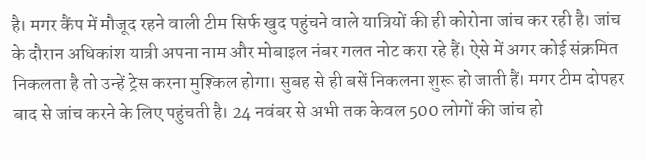है। मगर कैंप में मौजूद रहने वाली टीम सिर्फ खुद पहुंचने वाले यात्रियों की ही कोरोना जांच कर रही है। जांच के दौरान अधिकांश यात्री अपना नाम और मोबाइल नंबर गलत नोट करा रहे हैं। ऐसे में अगर कोई संक्रमित निकलता है तो उन्हें ट्रेस करना मुश्किल होगा। सुबह से ही बसें निकलना शुरू हो जाती हैं। मगर टीम दोपहर बाद से जांच करने के लिए पहुंचती है। 24 नवंबर से अभी तक केवल 500 लोगों की जांच हो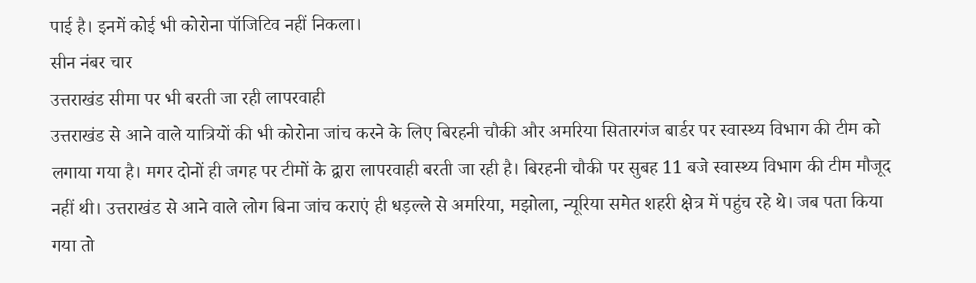पाई है। इनमें कोई भी कोरोना पॉजिटिव नहीं निकला।
सीन नंबर चार
उत्तराखंड सीमा पर भी बरती जा रही लापरवाही
उत्तराखंड से आने वाले यात्रियों की भी कोरोना जांच करने के लिए बिरहनी चौकी और अमरिया सितारगंज बार्डर पर स्वास्थ्य विभाग की टीम को लगाया गया है। मगर दोनों ही जगह पर टीमों के द्वारा लापरवाही बरती जा रही है। बिरहनी चौकी पर सुबह 11 बजे स्वास्थ्य विभाग की टीम मौजूद नहीं थी। उत्तराखंड से आने वाले लोग बिना जांच कराएं ही धड़ल्ले से अमरिया, मझोला, न्यूरिया समेत शहरी क्षेत्र में पहुंच रहे थे। जब पता किया गया तो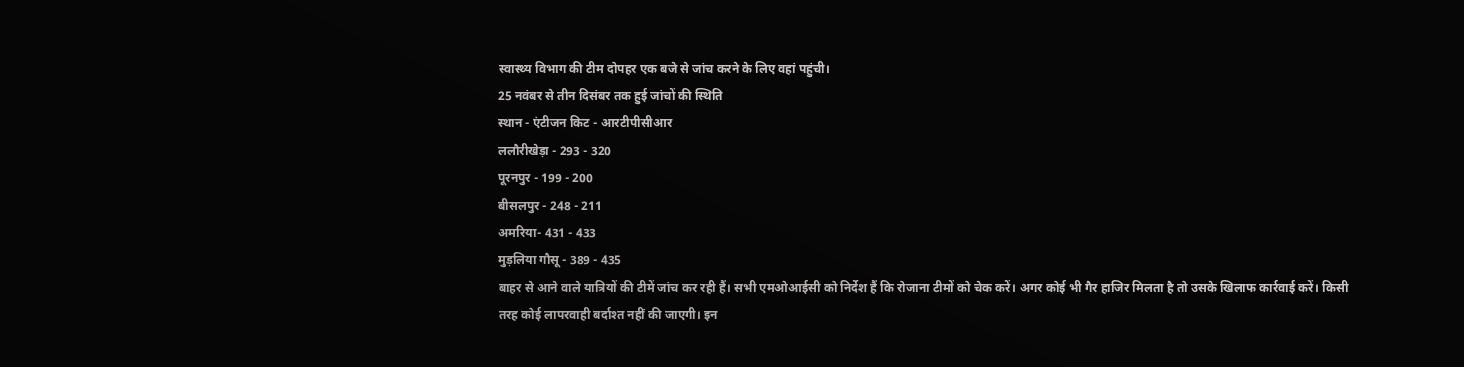स्वास्थ्य विभाग की टीम दोपहर एक बजे से जांच करने के लिए वहां पहुंची।
25 नवंबर से तीन दिसंबर तक हुई जांचों की स्थिति
स्थान - एंटीजन किट - आरटीपीसीआर
ललौरीखेड़ा - 293 - 320
पूरनपुर - 199 - 200
बीसलपुर - 248 - 211
अमरिया- 431 - 433
मुड़लिया गौसू - 389 - 435
बाहर से आने वाले यात्रियों की टीमें जांच कर रही हैं। सभी एमओआईसी को निर्देश हैं कि रोजाना टीमों को चेक करें। अगर कोई भी गैर हाजिर मिलता है तो उसके खिलाफ कार्रवाई करें। किसी तरह कोई लापरवाही बर्दाश्त नहीं की जाएगी। इन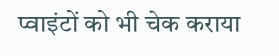प्वाइंटों को भी चेक कराया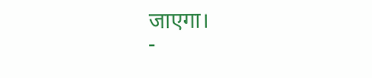जाएगा।
-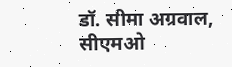डॉ. सीमा अग्रवाल, सीएमओ